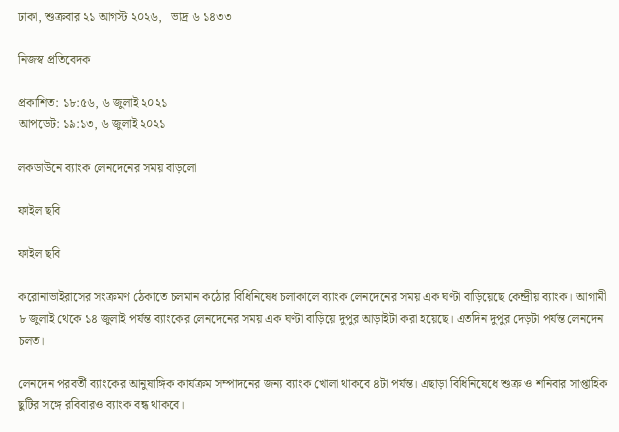ঢাকা, শুক্রবার ২১ আগস্ট ২০২৬,   ভাদ্র ৬ ১৪৩৩

নিজস্ব প্রতিবেদক

প্রকাশিত: ১৮:৫৬, ৬ জুলাই ২০২১
আপডেট: ১৯:১৩, ৬ জুলাই ২০২১

লকডাউনে ব্যাংক লেনদেনের সময় বাড়লো

ফাইল ছবি

ফাইল ছবি

করোনাভাইরাসের সংক্রমণ ঠেকাতে চলমান কঠোর বিধিনিষেধ চলাকালে ব্যাংক লেনদেনের সময় এক ঘণ্টা বাড়িয়েছে কেন্দ্রীয় ব্যাংক। আগামী ৮ জুলাই থেকে ১৪ জুলাই পর্যন্ত ব্যাংকের লেনদেনের সময় এক ঘণ্টা বাড়িয়ে দুপুর আড়াইটা করা হয়েছে। এতদিন দুপুর দেড়টা পর্যন্ত লেনদেন চলত।

লেনদেন পরবর্তী ব্যাংকের আনুষাঙ্গিক কার্যক্রম সম্পাদনের জন্য ব্যাংক খোলা থাকবে ৪টা পর্যন্ত। এছাড়া বিধিনিষেধে শুক্র ও শনিবার সাপ্তাহিক ছুটির সঙ্গে রবিবারও ব্যাংক বন্ধ থাকবে।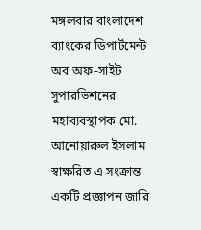মঙ্গলবার বাংলাদেশ ব্যাংকের ডিপার্টমেন্ট অব অফ-সাইট সুপারভিশনের মহাব্যবস্থাপক মো. আনোয়ারুল ইসলাম স্বাক্ষরিত এ সংক্রান্ত একটি প্রজ্ঞাপন জারি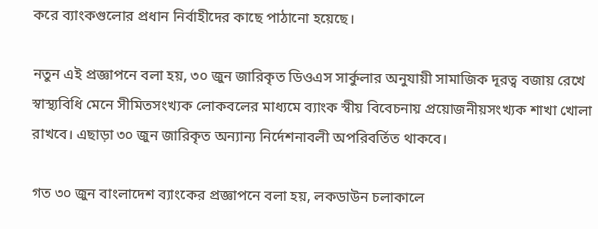করে ব্যাংকগুলোর প্রধান নির্বাহীদের কাছে পাঠানো হয়েছে।

নতুন এই প্রজ্ঞাপনে বলা হয়, ৩০ জুন জারিকৃত ডিওএস সার্কুলার অনুযায়ী সামাজিক দূরত্ব বজায় রেখে স্বাস্থ্যবিধি মেনে সীমিতসংখ্যক লোকবলের মাধ্যমে ব্যাংক স্বীয় বিবেচনায় প্রয়োজনীয়সংখ্যক শাখা খোলা রাখবে। এছাড়া ৩০ জুন জারিকৃত অন্যান্য নির্দেশনাবলী অপরিবর্তিত থাকবে।

গত ৩০ জুন বাংলাদেশ ব্যাংকের প্রজ্ঞাপনে বলা হয়, লকডাউন চলাকালে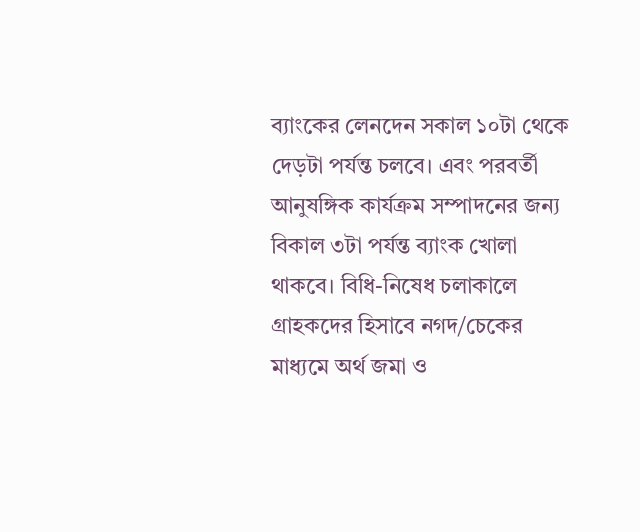ব্যাংকের লেনদেন সকাল ১০টা থেকে দেড়টা পর্যন্ত চলবে। এবং পরবর্তী আনুষঙ্গিক কার্যক্রম সম্পাদনের জন্য বিকাল ৩টা পর্যন্ত ব্যাংক খোলা থাকবে। বিধি-নিষেধ চলাকালে গ্রাহকদের হিসাবে নগদ/চেকের মাধ্যমে অর্থ জমা ও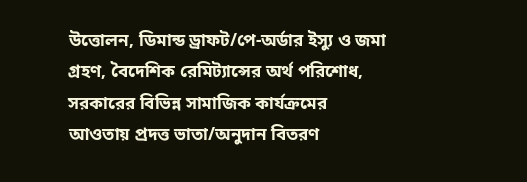উত্তোলন, ডিমান্ড ড্রাফট/পে-অর্ডার ইস্যু ও জমা গ্রহণ, বৈদেশিক রেমিট্যান্সের অর্থ পরিশোধ, সরকারের বিভিন্ন সামাজিক কার্যক্রমের আওতায় প্রদত্ত ভাতা/অনুদান বিতরণ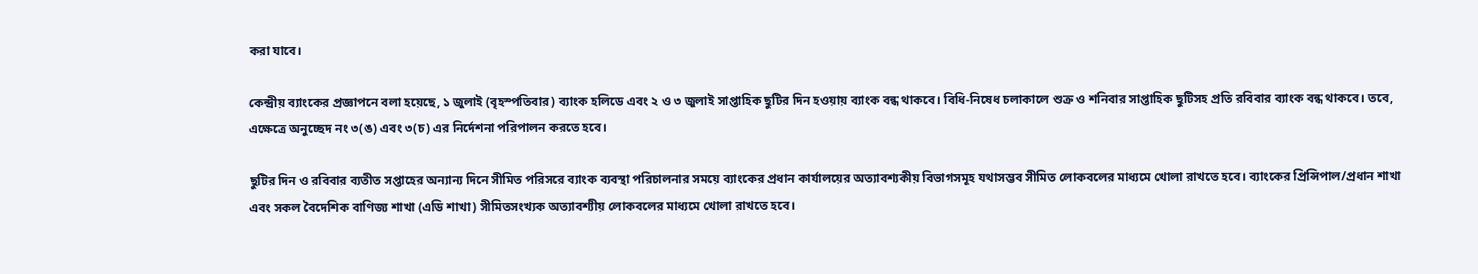করা যাবে।

কেন্দ্রীয় ব্যাংকের প্রজ্ঞাপনে বলা হয়েছে, ১ জুলাই (বৃহস্পতিবার) ব্যাংক হলিডে এবং ২ ও ৩ জুলাই সাপ্তাহিক ছুটির দিন হওয়ায় ব্যাংক বন্ধ থাকবে। বিধি-নিষেধ চলাকালে শুক্র ও শনিবার সাপ্তাহিক ছুটিসহ প্রতি রবিবার ব্যাংক বন্ধ থাকবে। তবে, এক্ষেত্রে অনুচ্ছেদ নং ৩(ঙ) এবং ৩(চ) এর নির্দেশনা পরিপালন করতে হবে।

ছুটির দিন ও রবিবার ব্যতীত সপ্তাহের অন্যান্য দিনে সীমিত পরিসরে ব্যাংক ব্যবস্থা পরিচালনার সময়ে ব্যাংকের প্রধান কার্যালয়ের অত্যাবশ্যকীয় বিভাগসমূহ যথাসম্ভব সীমিত লোকবলের মাধ্যমে খোলা রাখতে হবে। ব্যাংকের প্রিন্সিপাল/প্রধান শাখা এবং সকল বৈদেশিক বাণিজ্য শাখা (এডি শাখা) সীমিতসংখ্যক অত্যাবশ্যীয় লোকবলের মাধ্যমে খোলা রাখতে হবে।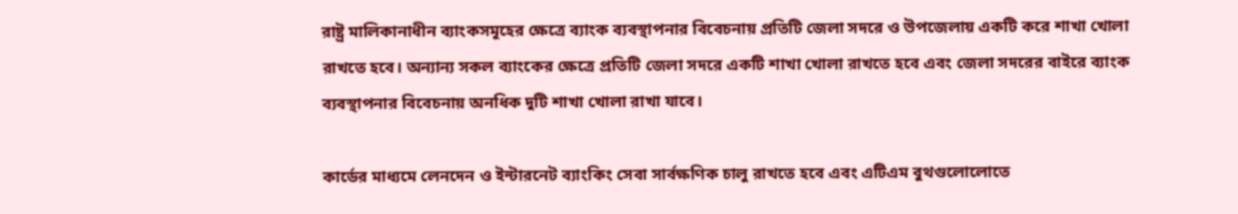রাষ্ট্র মালিকানাধীন ব্যাংকসমূহের ক্ষেত্রে ব্যাংক ব্যবস্থাপনার বিবেচনায় প্রতিটি জেলা সদরে ও উপজেলায় একটি করে শাখা খোলা রাখতে হবে। অন্যান্য সকল ব্যাংকের ক্ষেত্রে প্রতিটি জেলা সদরে একটি শাখা খোলা রাখতে হবে এবং জেলা সদরের বাইরে ব্যাংক ব্যবস্থাপনার বিবেচনায় অনধিক দুটি শাখা খোলা রাখা যাবে।

কার্ডের মাধ্যমে লেনদেন ও ইন্টারনেট ব্যাংকিং সেবা সার্বক্ষণিক চালু রাখতে হবে এবং এটিএম বুথগুলোলোতে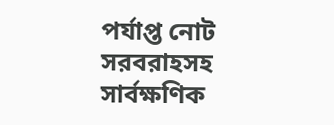পর্যাপ্ত নোট সরবরাহসহ সার্বক্ষণিক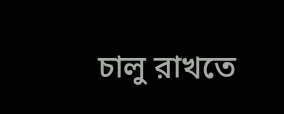চালু রাখতে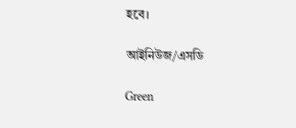হবে।

আইনিউজ/এসডি

Green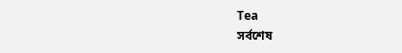Tea
সর্বশেষ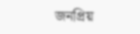জনপ্রিয়